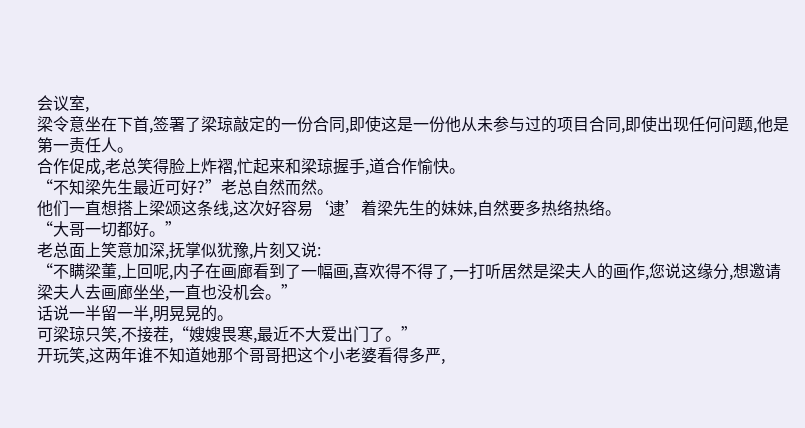会议室,
梁令意坐在下首,签署了梁琼敲定的一份合同,即使这是一份他从未参与过的项目合同,即使出现任何问题,他是第一责任人。
合作促成,老总笑得脸上炸褶,忙起来和梁琼握手,道合作愉快。
“不知梁先生最近可好?”老总自然而然。
他们一直想搭上梁颂这条线,这次好容易‘逮’着梁先生的妹妹,自然要多热络热络。
“大哥一切都好。”
老总面上笑意加深,抚掌似犹豫,片刻又说:
“不瞒梁董,上回呢,内子在画廊看到了一幅画,喜欢得不得了,一打听居然是梁夫人的画作,您说这缘分,想邀请梁夫人去画廊坐坐,一直也没机会。”
话说一半留一半,明晃晃的。
可梁琼只笑,不接茬,“嫂嫂畏寒,最近不大爱出门了。”
开玩笑,这两年谁不知道她那个哥哥把这个小老婆看得多严,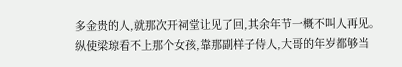多金贵的人,就那次开祠堂让见了回,其余年节一概不叫人再见。
纵使梁琼看不上那个女孩,靠那副样子侍人,大哥的年岁都够当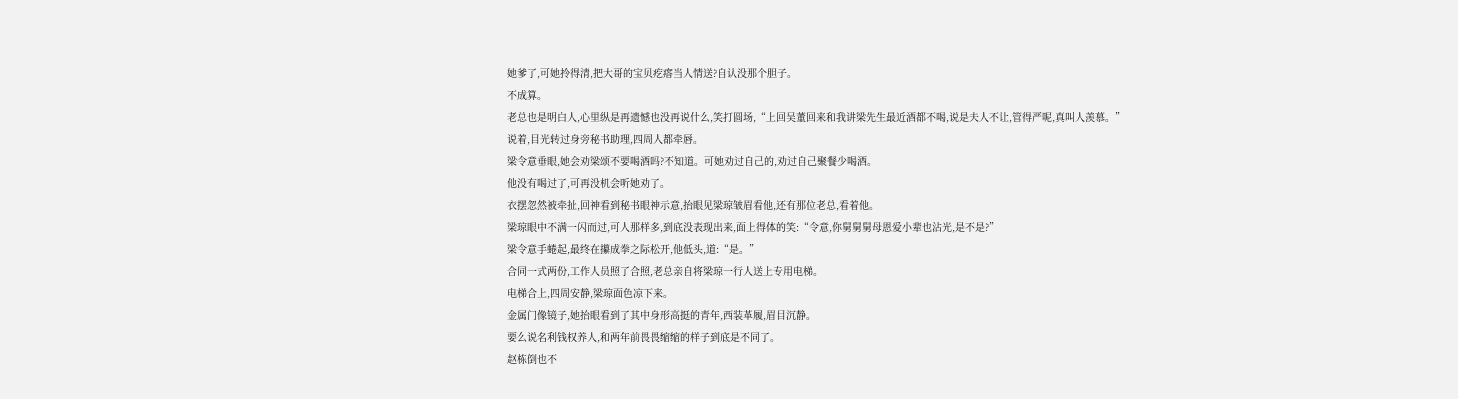她爹了,可她拎得清,把大哥的宝贝疙瘩当人情送?自认没那个胆子。
不成算。
老总也是明白人,心里纵是再遗憾也没再说什么,笑打圆场,“上回吴董回来和我讲梁先生最近酒都不喝,说是夫人不让,管得严呢,真叫人羡慕。”
说着,目光转过身旁秘书助理,四周人都牵唇。
梁令意垂眼,她会劝梁颂不要喝酒吗?不知道。可她劝过自己的,劝过自己聚餐少喝酒。
他没有喝过了,可再没机会听她劝了。
衣摆忽然被牵扯,回神看到秘书眼神示意,抬眼见梁琼皱眉看他,还有那位老总,看着他。
梁琼眼中不满一闪而过,可人那样多,到底没表现出来,面上得体的笑:“令意,你舅舅舅母恩爱小辈也沾光,是不是?”
梁令意手蜷起,最终在攥成拳之际松开,他低头,道:“是。”
合同一式两份,工作人员照了合照,老总亲自将梁琼一行人送上专用电梯。
电梯合上,四周安静,梁琼面色凉下来。
金属门像镜子,她抬眼看到了其中身形高挺的青年,西装革履,眉目沉静。
要么说名利钱权养人,和两年前畏畏缩缩的样子到底是不同了。
赵栋倒也不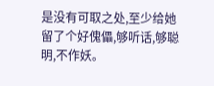是没有可取之处,至少给她留了个好傀儡,够听话,够聪明,不作妖。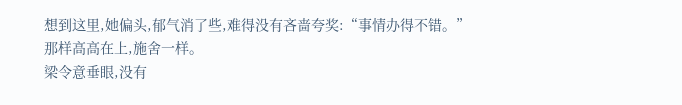想到这里,她偏头,郁气消了些,难得没有吝啬夸奖:“事情办得不错。”
那样高高在上,施舍一样。
梁令意垂眼,没有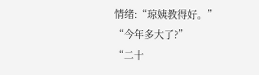情绪:“琼姨教得好。”
“今年多大了?”
“二十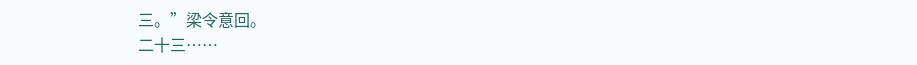三。”梁令意回。
二十三……